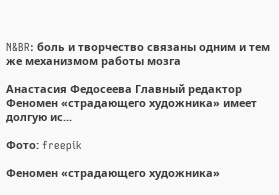N&BR: боль и творчество связаны одним и тем же механизмом работы мозга

Анастасия Федосеева Главный редактор
Феномен «страдающего художника» имеет долгую ис...

Фото: freepik

Феномен «страдающего художника»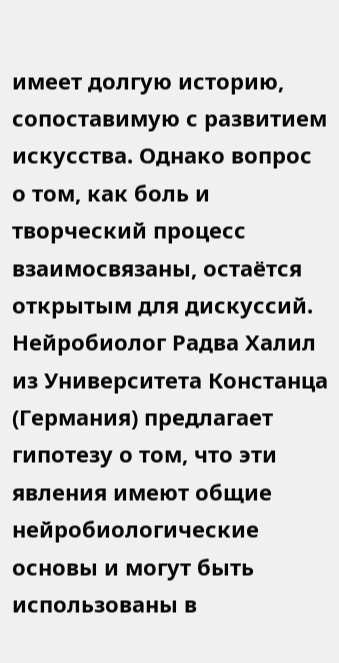имеет долгую историю, сопоставимую с развитием искусства. Однако вопрос о том, как боль и творческий процесс взаимосвязаны, остаётся открытым для дискуссий. Нейробиолог Радва Халил из Университета Констанца (Германия) предлагает гипотезу о том, что эти явления имеют общие нейробиологические основы и могут быть использованы в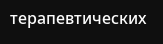терапевтических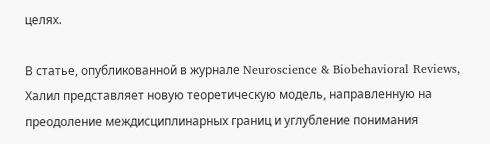целях.

В статье, опубликованной в журнале Neuroscience & Biobehavioral Reviews, Халил представляет новую теоретическую модель, направленную на преодоление междисциплинарных границ и углубление понимания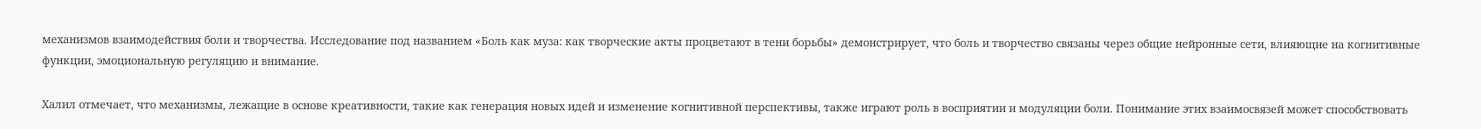механизмов взаимодействия боли и творчества. Исследование под названием «Боль как муза: как творческие акты процветают в тени борьбы» демонстрирует, что боль и творчество связаны через общие нейронные сети, влияющие на когнитивные функции, эмоциональную регуляцию и внимание.

Халил отмечает, что механизмы, лежащие в основе креативности, такие как генерация новых идей и изменение когнитивной перспективы, также играют роль в восприятии и модуляции боли. Понимание этих взаимосвязей может способствовать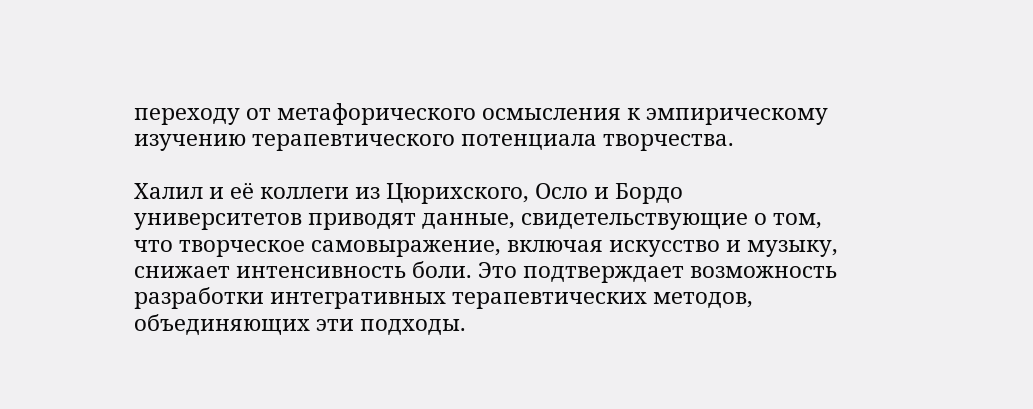переходу от метафорического осмысления к эмпирическому изучению терапевтического потенциала творчества.

Халил и её коллеги из Цюрихского, Осло и Бордо университетов приводят данные, свидетельствующие о том, что творческое самовыражение, включая искусство и музыку, снижает интенсивность боли. Это подтверждает возможность разработки интегративных терапевтических методов, объединяющих эти подходы.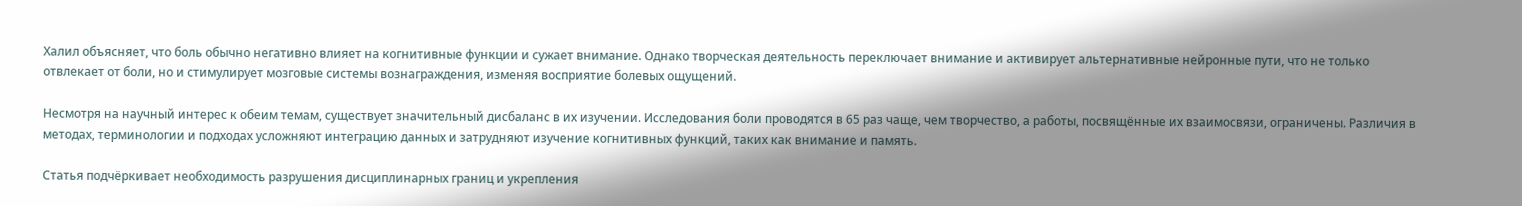Халил объясняет, что боль обычно негативно влияет на когнитивные функции и сужает внимание. Однако творческая деятельность переключает внимание и активирует альтернативные нейронные пути, что не только отвлекает от боли, но и стимулирует мозговые системы вознаграждения, изменяя восприятие болевых ощущений.

Несмотря на научный интерес к обеим темам, существует значительный дисбаланс в их изучении. Исследования боли проводятся в 65 раз чаще, чем творчество, а работы, посвящённые их взаимосвязи, ограничены. Различия в методах, терминологии и подходах усложняют интеграцию данных и затрудняют изучение когнитивных функций, таких как внимание и память.

Статья подчёркивает необходимость разрушения дисциплинарных границ и укрепления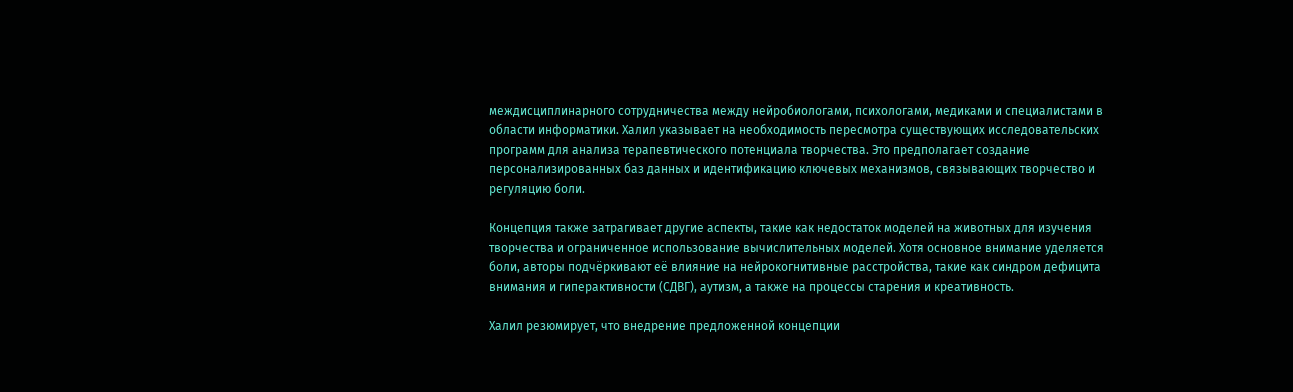междисциплинарного сотрудничества между нейробиологами, психологами, медиками и специалистами в области информатики. Халил указывает на необходимость пересмотра существующих исследовательских программ для анализа терапевтического потенциала творчества. Это предполагает создание персонализированных баз данных и идентификацию ключевых механизмов, связывающих творчество и регуляцию боли.

Концепция также затрагивает другие аспекты, такие как недостаток моделей на животных для изучения творчества и ограниченное использование вычислительных моделей. Хотя основное внимание уделяется боли, авторы подчёркивают её влияние на нейрокогнитивные расстройства, такие как синдром дефицита внимания и гиперактивности (СДВГ), аутизм, а также на процессы старения и креативность.

Халил резюмирует, что внедрение предложенной концепции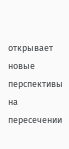открывает новые перспективы на пересечении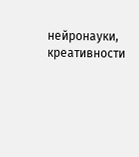нейронауки, креативности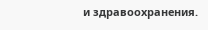и здравоохранения.